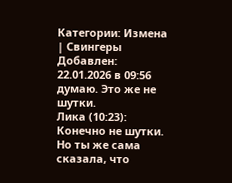Категории: Измена | Свингеры
Добавлен: 22.01.2026 в 09:56
думаю. Это же не шутки.
Лика (10:23): Конечно не шутки. Но ты же сама сказала, что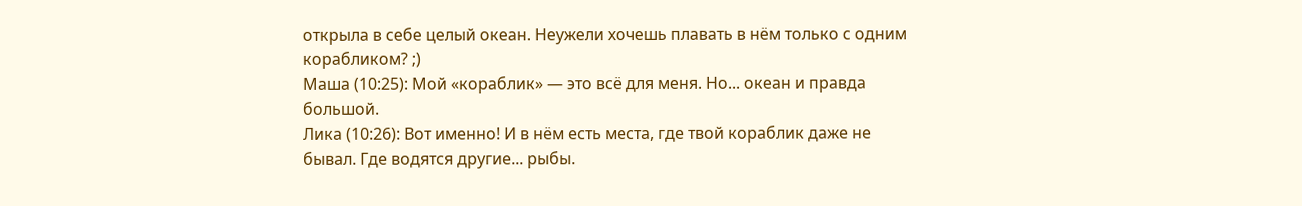открыла в себе целый океан. Неужели хочешь плавать в нём только с одним корабликом? ;)
Маша (10:25): Мой «кораблик» — это всё для меня. Но... океан и правда большой.
Лика (10:26): Вот именно! И в нём есть места, где твой кораблик даже не бывал. Где водятся другие... рыбы.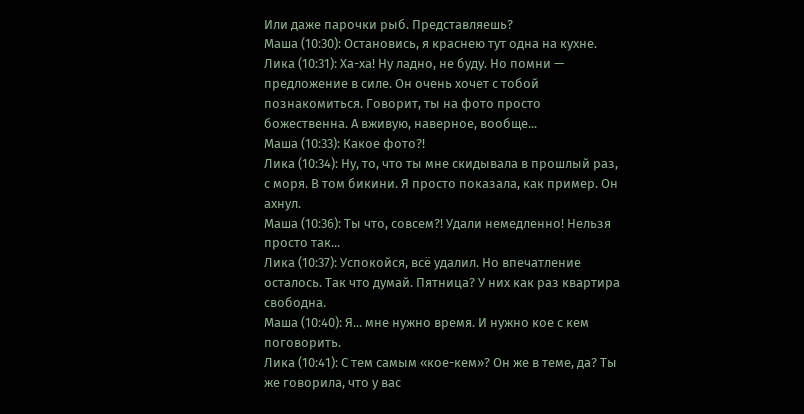Или даже парочки рыб. Представляешь?
Маша (10:30): Остановись, я краснею тут одна на кухне.
Лика (10:31): Ха-ха! Ну ладно, не буду. Но помни — предложение в силе. Он очень хочет с тобой познакомиться. Говорит, ты на фото просто божественна. А вживую, наверное, вообще...
Маша (10:33): Какое фото?!
Лика (10:34): Ну, то, что ты мне скидывала в прошлый раз, с моря. В том бикини. Я просто показала, как пример. Он ахнул.
Маша (10:36): Ты что, совсем?! Удали немедленно! Нельзя просто так...
Лика (10:37): Успокойся, всё удалил. Но впечатление осталось. Так что думай. Пятница? У них как раз квартира свободна.
Маша (10:40): Я... мне нужно время. И нужно кое с кем поговорить.
Лика (10:41): С тем самым «кое-кем»? Он же в теме, да? Ты же говорила, что у вас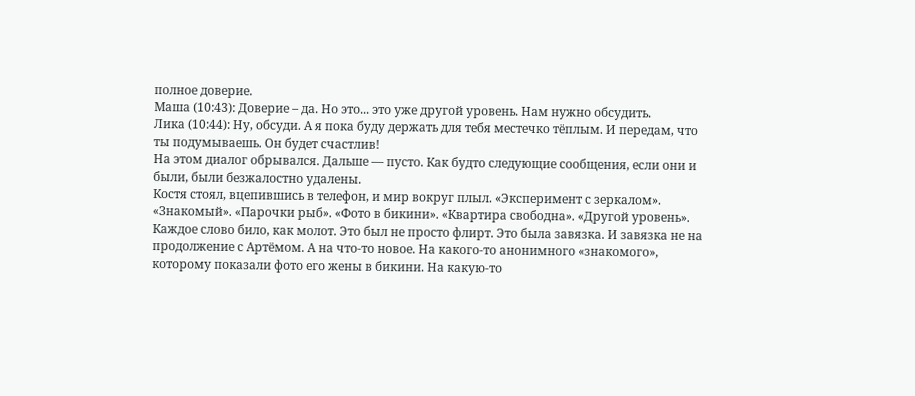полное доверие.
Маша (10:43): Доверие – да. Но это... это уже другой уровень. Нам нужно обсудить.
Лика (10:44): Ну, обсуди. А я пока буду держать для тебя местечко тёплым. И передам, что ты подумываешь. Он будет счастлив!
На этом диалог обрывался. Дальше — пусто. Как будто следующие сообщения, если они и были, были безжалостно удалены.
Костя стоял, вцепившись в телефон, и мир вокруг плыл. «Эксперимент с зеркалом». «Знакомый». «Парочки рыб». «Фото в бикини». «Квартира свободна». «Другой уровень».
Каждое слово било, как молот. Это был не просто флирт. Это была завязка. И завязка не на продолжение с Артёмом. А на что-то новое. На какого-то анонимного «знакомого», которому показали фото его жены в бикини. На какую-то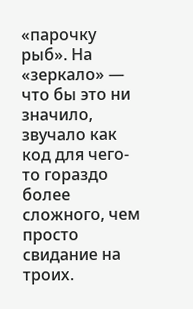«парочку рыб». На «зеркало» — что бы это ни значило, звучало как код для чего-то гораздо более сложного, чем просто свидание на троих.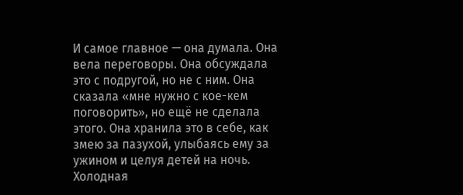И самое главное — она думала. Она вела переговоры. Она обсуждала это с подругой, но не с ним. Она сказала «мне нужно с кое-кем поговорить», но ещё не сделала этого. Она хранила это в себе, как змею за пазухой, улыбаясь ему за ужином и целуя детей на ночь.
Холодная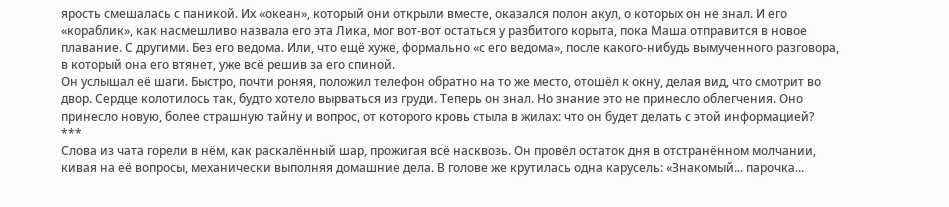ярость смешалась с паникой. Их «океан», который они открыли вместе, оказался полон акул, о которых он не знал. И его «кораблик», как насмешливо назвала его эта Лика, мог вот-вот остаться у разбитого корыта, пока Маша отправится в новое плавание. С другими. Без его ведома. Или, что ещё хуже, формально «с его ведома», после какого-нибудь вымученного разговора, в который она его втянет, уже всё решив за его спиной.
Он услышал её шаги. Быстро, почти роняя, положил телефон обратно на то же место, отошёл к окну, делая вид, что смотрит во двор. Сердце колотилось так, будто хотело вырваться из груди. Теперь он знал. Но знание это не принесло облегчения. Оно принесло новую, более страшную тайну и вопрос, от которого кровь стыла в жилах: что он будет делать с этой информацией?
***
Слова из чата горели в нём, как раскалённый шар, прожигая всё насквозь. Он провёл остаток дня в отстранённом молчании, кивая на её вопросы, механически выполняя домашние дела. В голове же крутилась одна карусель: «Знакомый... парочка...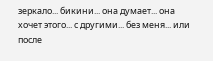зеркало... бикини... она думает... она хочет этого... с другими... без меня... или после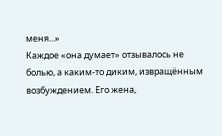меня...»
Каждое «она думает» отзывалось не болью, а каким-то диким, извращённым возбуждением. Его жена,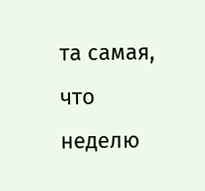та самая, что неделю